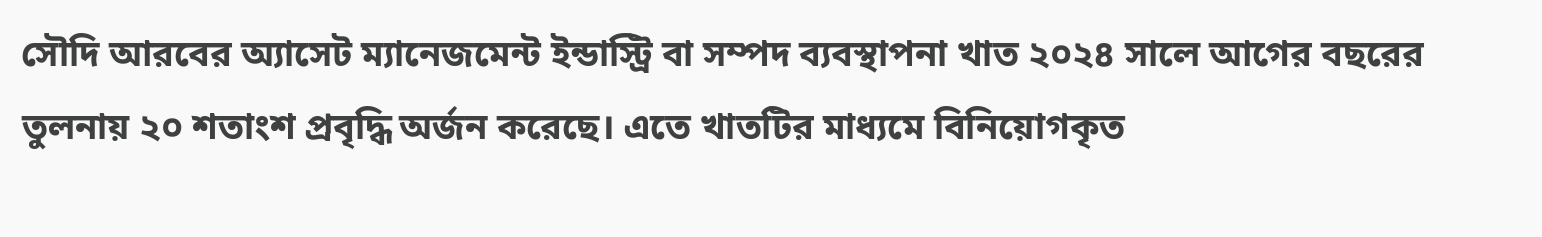সৌদি আরবের অ্যাসেট ম্যানেজমেন্ট ইন্ডাস্ট্রি বা সম্পদ ব্যবস্থাপনা খাত ২০২৪ সালে আগের বছরের তুলনায় ২০ শতাংশ প্রবৃদ্ধি অর্জন করেছে। এতে খাতটির মাধ্যমে বিনিয়োগকৃত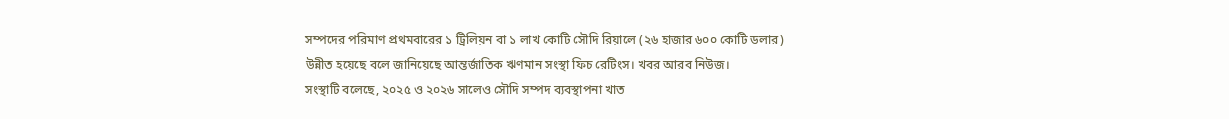সম্পদের পরিমাণ প্রথমবারের ১ ট্রিলিয়ন বা ১ লাখ কোটি সৌদি রিয়ালে (২৬ হাজার ৬০০ কোটি ডলার) উন্নীত হয়েছে বলে জানিয়েছে আন্তর্জাতিক ঋণমান সংস্থা ফিচ রেটিংস। খবর আরব নিউজ।
সংস্থাটি বলেছে, ২০২৫ ও ২০২৬ সালেও সৌদি সম্পদ ব্যবস্থাপনা খাত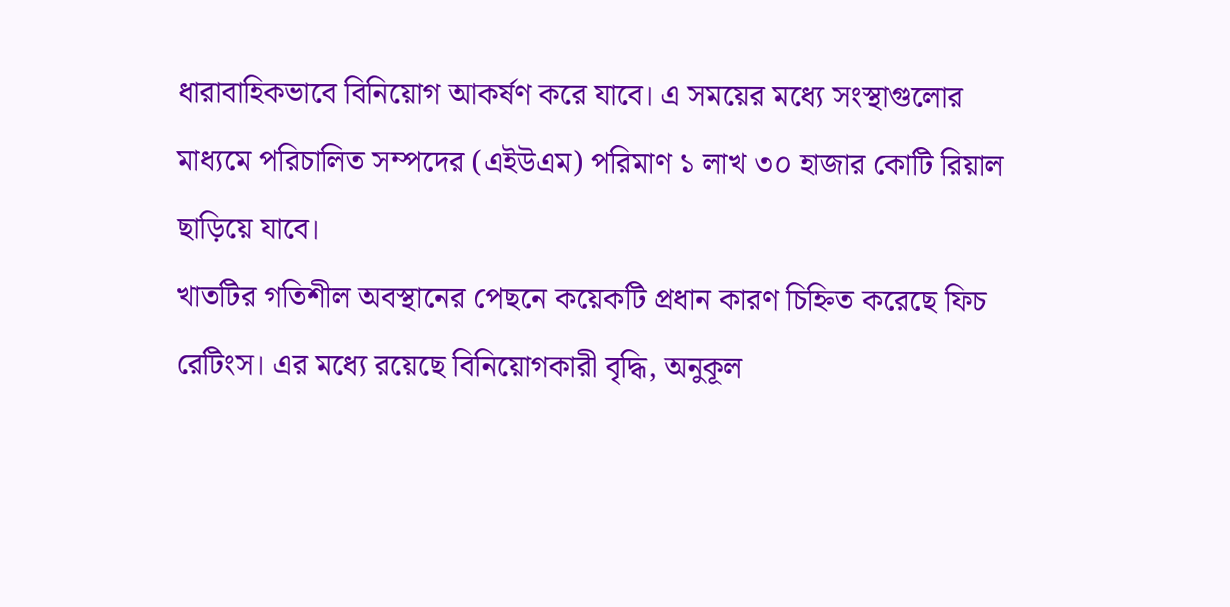ধারাবাহিকভাবে বিনিয়োগ আকর্ষণ করে যাবে। এ সময়ের মধ্যে সংস্থাগুলোর মাধ্যমে পরিচালিত সম্পদের (এইউএম) পরিমাণ ১ লাখ ৩০ হাজার কোটি রিয়াল ছাড়িয়ে যাবে।
খাতটির গতিশীল অবস্থানের পেছনে কয়েকটি প্রধান কারণ চিহ্নিত করেছে ফিচ রেটিংস। এর মধ্যে রয়েছে বিনিয়োগকারী বৃদ্ধি, অনুকূল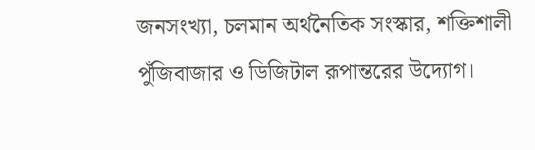জনসংখ্যা, চলমান অর্থনৈতিক সংস্কার, শক্তিশালী পুঁজিবাজার ও ডিজিটাল রূপান্তরের উদ্যোগ।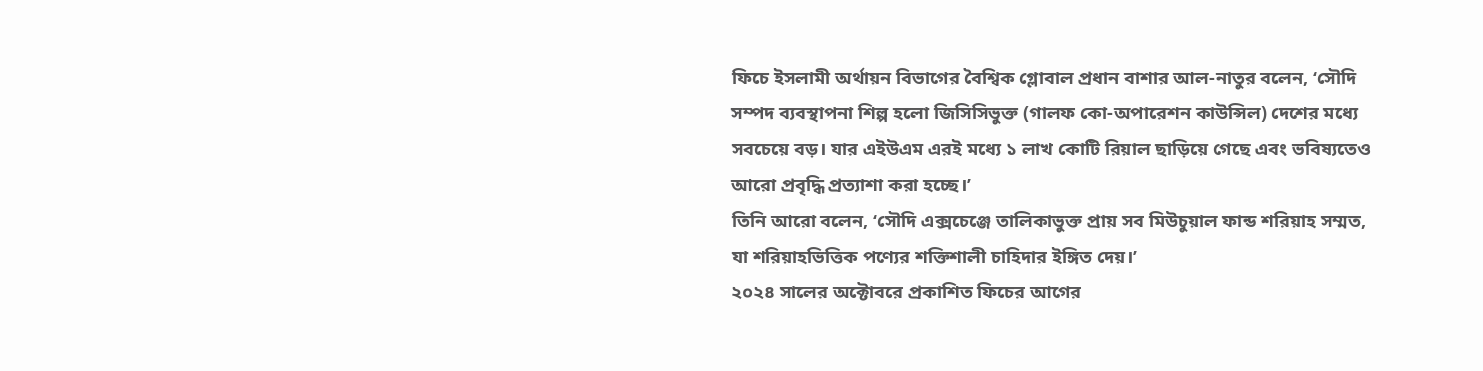ফিচে ইসলামী অর্থায়ন বিভাগের বৈশ্বিক গ্লোবাল প্রধান বাশার আল-নাতুর বলেন, ‘সৌদি সম্পদ ব্যবস্থাপনা শিল্প হলো জিসিসিভুক্ত (গালফ কো-অপারেশন কাউন্সিল) দেশের মধ্যে সবচেয়ে বড়। যার এইউএম এরই মধ্যে ১ লাখ কোটি রিয়াল ছাড়িয়ে গেছে এবং ভবিষ্যতেও আরো প্রবৃদ্ধি প্রত্যাশা করা হচ্ছে।’
তিনি আরো বলেন, ‘সৌদি এক্সচেঞ্জে তালিকাভুক্ত প্রায় সব মিউচুয়াল ফান্ড শরিয়াহ সম্মত, যা শরিয়াহভিত্তিক পণ্যের শক্তিশালী চাহিদার ইঙ্গিত দেয়।’
২০২৪ সালের অক্টোবরে প্রকাশিত ফিচের আগের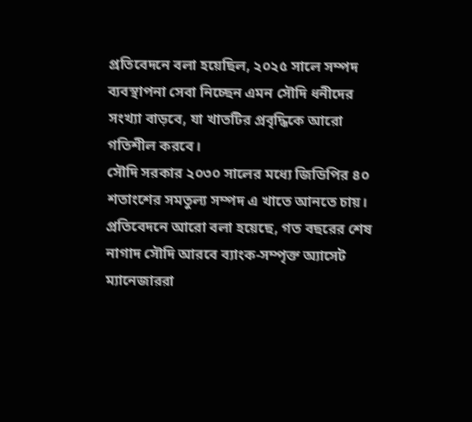প্রতিবেদনে বলা হয়েছিল, ২০২৫ সালে সম্পদ ব্যবস্থাপনা সেবা নিচ্ছেন এমন সৌদি ধনীদের সংখ্যা বাড়বে, যা খাতটির প্রবৃদ্ধিকে আরো গতিশীল করবে।
সৌদি সরকার ২০৩০ সালের মধ্যে জিডিপির ৪০ শতাংশের সমতুল্য সম্পদ এ খাতে আনতে চায়।
প্রতিবেদনে আরো বলা হয়েছে, গত বছরের শেষ নাগাদ সৌদি আরবে ব্যাংক-সম্পৃক্ত অ্যাসেট ম্যানেজাররা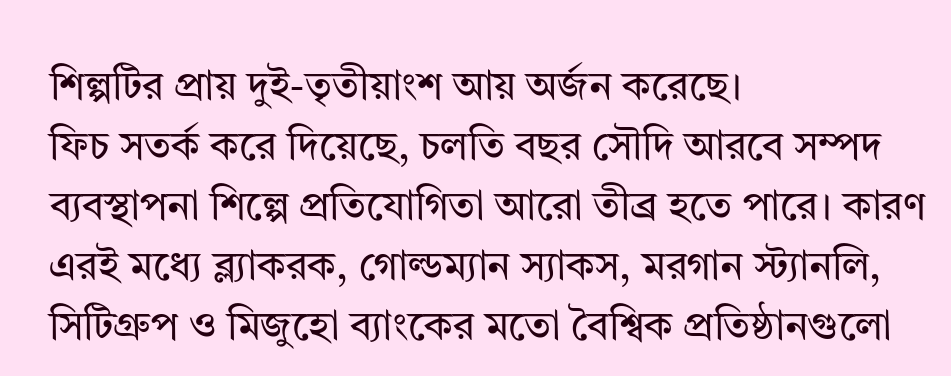শিল্পটির প্রায় দুই-তৃতীয়াংশ আয় অর্জন করেছে।
ফিচ সতর্ক করে দিয়েছে, চলতি বছর সৌদি আরবে সম্পদ ব্যবস্থাপনা শিল্পে প্রতিযোগিতা আরো তীব্র হতে পারে। কারণ এরই মধ্যে ব্ল্যাকরক, গোল্ডম্যান স্যাকস, মরগান স্ট্যানলি, সিটিগ্রুপ ও মিজুহো ব্যাংকের মতো বৈশ্বিক প্রতিষ্ঠানগুলো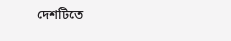দেশটিতে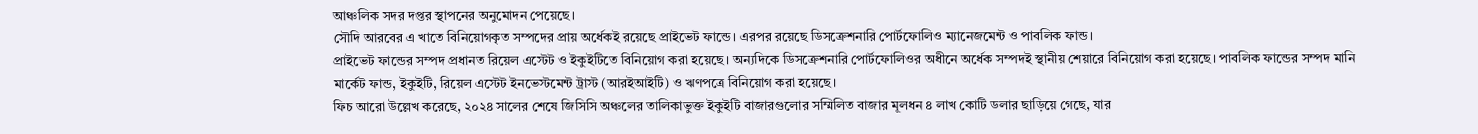আঞ্চলিক সদর দপ্তর স্থাপনের অনুমোদন পেয়েছে।
সৌদি আরবের এ খাতে বিনিয়োগকৃত সম্পদের প্রায় অর্ধেকই রয়েছে প্রাইভেট ফান্ডে। এরপর রয়েছে ডিসক্রেশনারি পোর্টফোলিও ম্যানেজমেন্ট ও পাবলিক ফান্ড।
প্রাইভেট ফান্ডের সম্পদ প্রধানত রিয়েল এস্টেট ও ইকুইটিতে বিনিয়োগ করা হয়েছে। অন্যদিকে ডিসক্রেশনারি পোর্টফোলিওর অধীনে অর্ধেক সম্পদই স্থানীয় শেয়ারে বিনিয়োগ করা হয়েছে। পাবলিক ফান্ডের সম্পদ মানি মার্কেট ফান্ড, ইকুইটি, রিয়েল এস্টেট ইনভেস্টমেন্ট ট্রাস্ট (আরইআইটি) ও ঋণপত্রে বিনিয়োগ করা হয়েছে।
ফিচ আরো উল্লেখ করেছে, ২০২৪ সালের শেষে জিসিসি অঞ্চলের তালিকাভুক্ত ইকুইটি বাজারগুলোর সম্মিলিত বাজার মূলধন ৪ লাখ কোটি ডলার ছাড়িয়ে গেছে, যার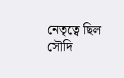নেতৃত্বে ছিল সৌদি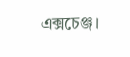এক্সচেঞ্জ।